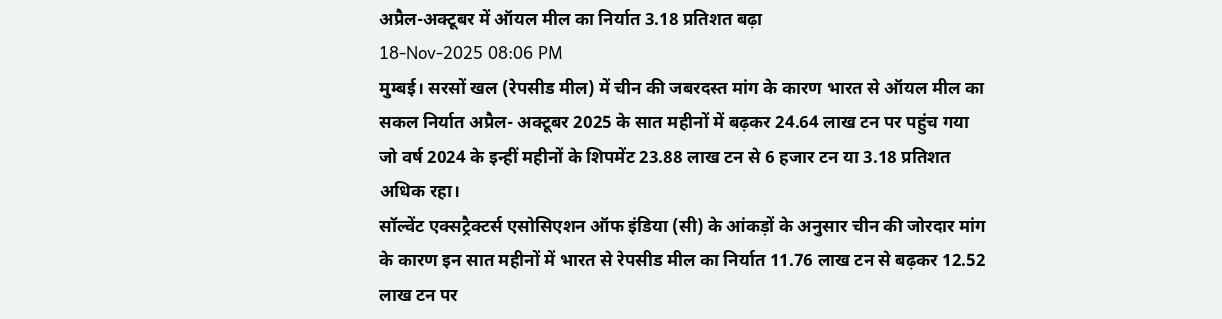अप्रैल-अक्टूबर में ऑयल मील का निर्यात 3.18 प्रतिशत बढ़ा
18-Nov-2025 08:06 PM
मुम्बई। सरसों खल (रेपसीड मील) में चीन की जबरदस्त मांग के कारण भारत से ऑयल मील का सकल निर्यात अप्रैल- अक्टूबर 2025 के सात महीनों में बढ़कर 24.64 लाख टन पर पहुंच गया जो वर्ष 2024 के इन्हीं महीनों के शिपमेंट 23.88 लाख टन से 6 हजार टन या 3.18 प्रतिशत अधिक रहा।
सॉल्वेंट एक्सट्रैक्टर्स एसोसिएशन ऑफ इंडिया (सी) के आंकड़ों के अनुसार चीन की जोरदार मांग के कारण इन सात महीनों में भारत से रेपसीड मील का निर्यात 11.76 लाख टन से बढ़कर 12.52 लाख टन पर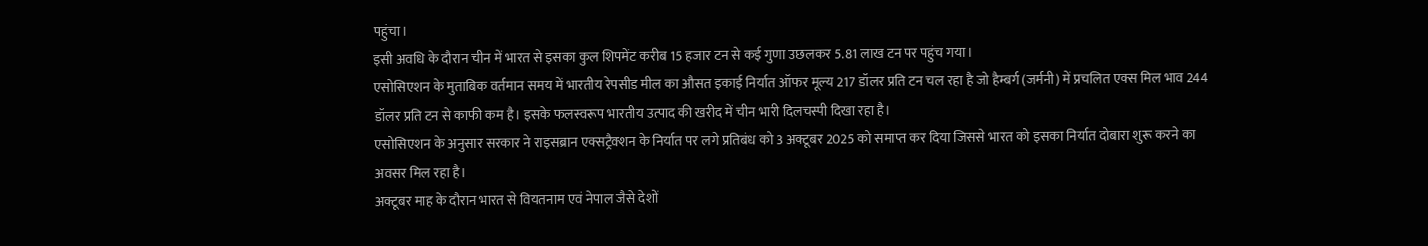पहुंचा।
इसी अवधि के दौरान चीन में भारत से इसका कुल शिपमेंट करीब 15 हजार टन से कई गुणा उछलकर 5.81 लाख टन पर पहुंच गया।
एसोसिएशन के मुताबिक वर्तमान समय में भारतीय रेपसीड मील का औसत इकाई निर्यात ऑफर मूल्य 217 डॉलर प्रति टन चल रहा है जो हैम्बर्ग (जर्मनी) में प्रचलित एक्स मिल भाव 244 डॉलर प्रति टन से काफी कम है। इसके फलस्वरूप भारतीय उत्पाद की खरीद में चीन भारी दिलचस्पी दिखा रहा है।
एसोसिएशन के अनुसार सरकार ने राइसब्रान एक्सट्रैक्शन के निर्यात पर लगे प्रतिबंध को 3 अक्टूबर 2025 को समाप्त कर दिया जिससे भारत को इसका निर्यात दोबारा शुरू करने का अवसर मिल रहा है।
अक्टूबर माह के दौरान भारत से वियतनाम एवं नेपाल जैसे देशों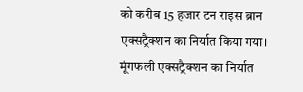को करीब 15 हजार टन राइस ब्रान एक्सट्रैक्शन का निर्यात किया गया।
मूंगफली एक्सट्रैक्शन का निर्यात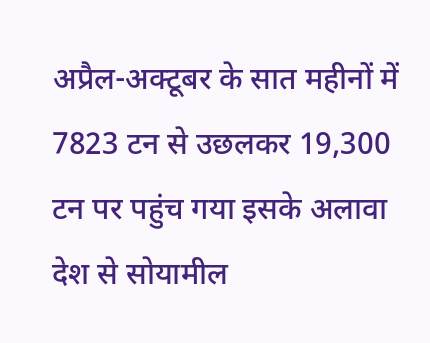अप्रैल-अक्टूबर के सात महीनों में 7823 टन से उछलकर 19,300 टन पर पहुंच गया इसके अलावा देश से सोयामील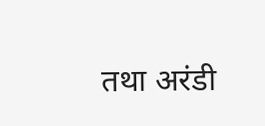तथा अरंडी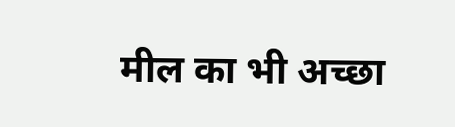मील का भी अच्छा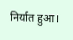निर्यात हुआ।